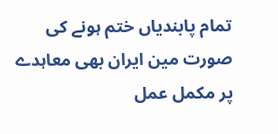تمام پابندیاں ختم ہونے کی صورت مین ایران بھی معاہدے پر مکمل عمل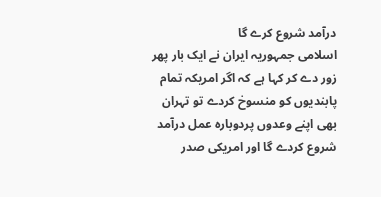درآمد شروع کرے گا
اسلامی جمہوریہ ایران نے ایک بار پھر زور دے کر کہا ہے کہ اگر امریکہ تمام پابندیوں کو منسوخ کردے تو تہران بھی اپنے وعدوں پردوبارہ عمل درآمد شروع کردے گا اور امریکی صدر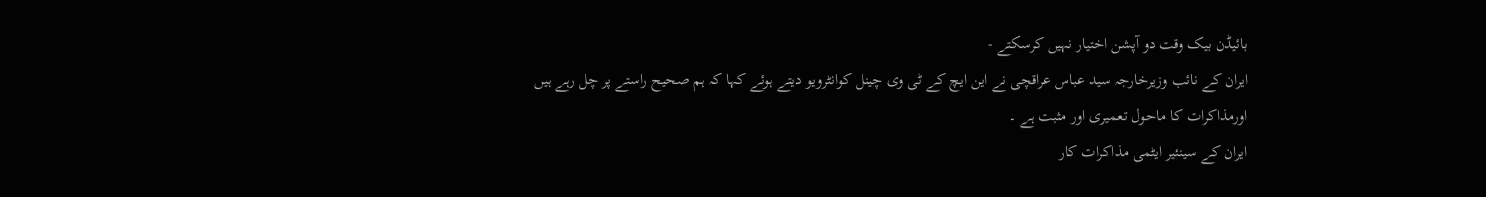بائیڈن بیک وقت دو آپشن اختیار نہیں کرسکتے -
ایران کے نائب وزیرخارجہ سید عباس عراقچی نے این ایچ کے ٹی وی چینل کوانٹرویو دیتے ہوئے کہا کہ ہم صحیح راستے پر چل رہے ہیں اورمذاکرات کا ماحول تعمیری اور مثبت ہے ۔
ایران کے سینئیر ایٹمی مذاکرات کار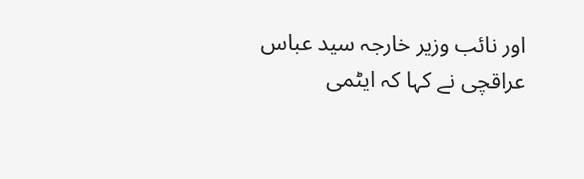اور نائب وزیر خارجہ سید عباس عراقچی نے کہا کہ ایٹمی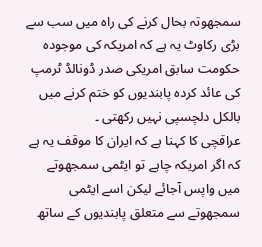سمجھوتہ بحال کرنے کی راہ میں سب سے بڑی رکاوٹ یہ ہے کہ امریکہ کی موجودہ حکومت سابق امریکی صدر ڈونالڈ ٹرمپ کی عائد کردہ پابندیوں کو ختم کرنے میں بالکل دلچسپی نہیں رکھتی ۔
عراقچی کا کہنا ہے کہ ایران کا موقف یہ ہے کہ اگر امریکہ چاہے تو ایٹمی سمجھوتے میں واپس آجائے لیکن اسے ایٹمی سمجھوتے سے متعلق پابندیوں کے ساتھ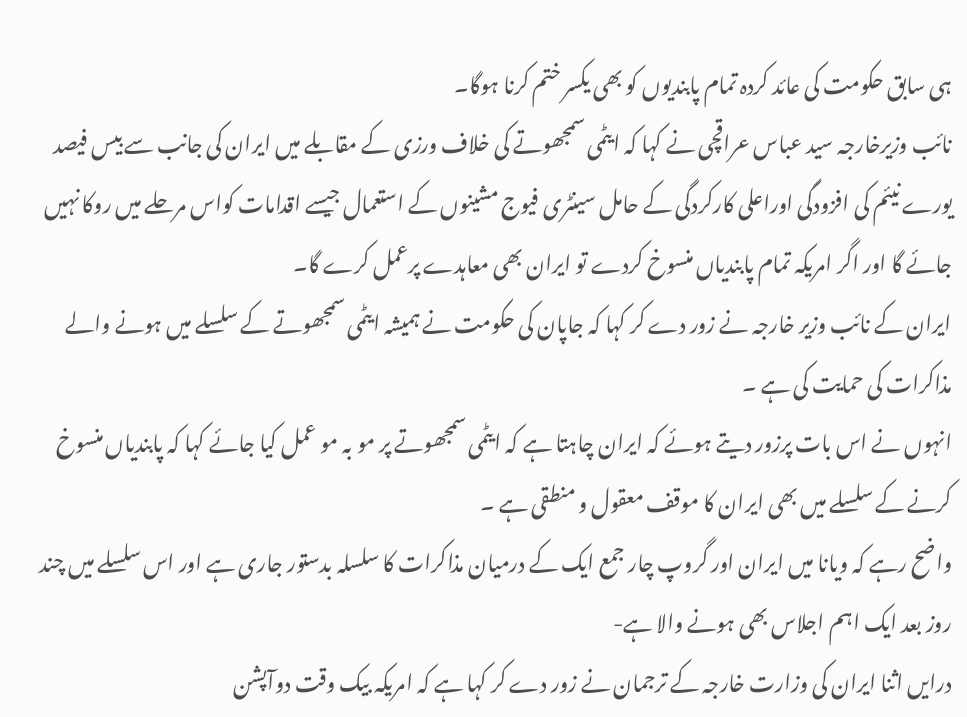ہی سابق حکومت کی عائد کردہ تمام پابندیوں کو بھی یکسر ختم کرنا ہوگا۔
نائب وزیرخارجہ سید عباس عراقچی نے کہا کہ ایٹمی سمجھوتے کی خلاف ورزی کے مقابلے میں ایران کی جانب سے بیس فیصد یورے نیئم کی افزودگی اوراعلی کارکردگی کے حامل سینٹری فیوج مشینوں کے استعمال جیسے اقدامات کواس مرحلے میں روکا نہیں جائے گا اور اگر امریکہ تمام پابندیاں منسوخ کردے تو ایران بھی معاہدے پرعمل کرے گا۔
ایران کے نائب وزیر خارجہ نے زور دے کر کہا کہ جاپان کی حکومت نے ہمیشہ ایٹمی سمجھوتے کے سلسلے میں ہونے والے مذاکرات کی حمایت کی ہے ۔
انہوں نے اس بات پرزور دیتے ہوئے کہ ایران چاہتا ہے کہ ایٹمی سمجھوتے پر مو بہ مو عمل کیا جائے کہا کہ پابندیاں منسوخ کرنے کے سلسلے میں بھی ایران کا موقف معقول و منطقی ہے ۔
واضح رہے کہ ویانا میں ایران اور گروپ چار جمع ایک کے درمیان مذاکرات کا سلسلہ بدستور جاری ہے اور اس سلسلے میں چند روز بعد ایک اہم اجلاس بھی ہونے والا ہے-
درایں اثنا ایران کی وزارت خارجہ کے ترجمان نے زور دے کر کہا ہے کہ امریکہ بیک وقت دوآپشن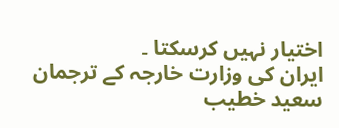اختیار نہیں کرسکتا ۔
ایران کی وزارت خارجہ کے ترجمان سعید خطیب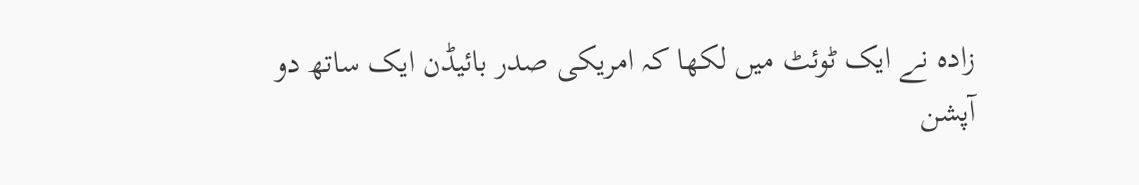زادہ نے ایک ٹوئٹ میں لکھا کہ امریکی صدر بائیڈن ایک ساتھ دو آپشن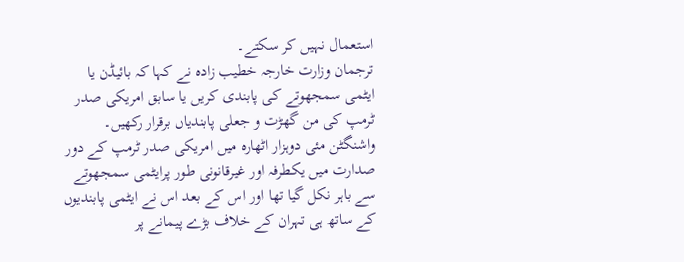استعمال نہیں کر سکتے۔
ترجمان وزارت خارجہ خطیب زادہ نے کہا کہ بائیڈن یا ایٹمی سمجھوتے کی پابندی کریں یا سابق امریکی صدر ٹرمپ کی من گھڑت و جعلی پابندیاں برقرار رکھیں۔
واشنگٹن مئی دوہزار اٹھارہ میں امریکی صدر ٹرمپ کے دور صدارت میں یکطرفہ اور غیرقانونی طور پرایٹمی سمجھوتے سے باہر نکل گیا تھا اور اس کے بعد اس نے ایٹمی پابندیوں کے ساتھ ہی تہران کے خلاف بڑے پیمانے پر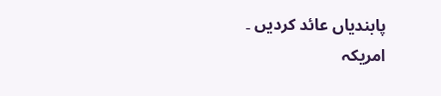پابندیاں عائد کردیں ۔
امریکہ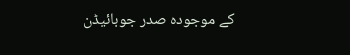کے موجودہ صدر جوبائیڈن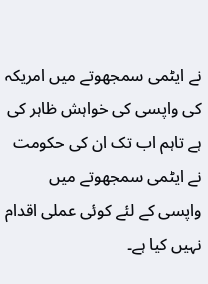نے ایٹمی سمجھوتے میں امریکہ کی واپسی کی خواہش ظاہر کی ہے تاہم اب تک ان کی حکومت نے ایٹمی سمجھوتے میں واپسی کے لئے کوئی عملی اقدام نہیں کیا ہے۔